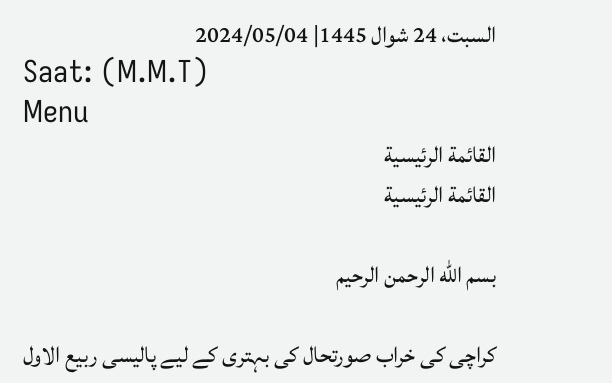السبت، 24 شوال 1445| 2024/05/04
Saat: (M.M.T)
Menu
القائمة الرئيسية
القائمة الرئيسية

بسم الله الرحمن الرحيم

کراچی کی خراب صورتحال کی بہتری کے لیے پالیسی ربیع الاول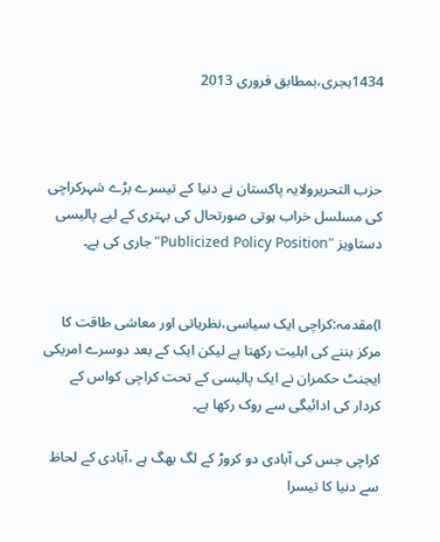1434ہجری،بمطابق فروری 2013



حزب التحریرولایہ پاکستان نے دنیا کے تیسرے بڑے شہرکراچی کی مسلسل خراب ہوتی صورتحال کی بہتری کے لیے پالیسی دستاویز "Publicized Policy Position"جاری کی ہے۔


ا)مقدمہ:کراچی ایک سیاسی،نظریاتی اور معاشی طاقت کا مرکز بننے کی اہلیت رکھتا ہے لیکن ایک کے بعد دوسرے امریکی ایجنٹ حکمران نے ایک پالیسی کے تحت کراچی کواس کے کردار کی ادائیگی سے روک رکھا ہے۔

کراچی جس کی آبادی دو کروڑ کے لگ بھگ ہے ،آبادی کے لحاظ سے دنیا کا تیسرا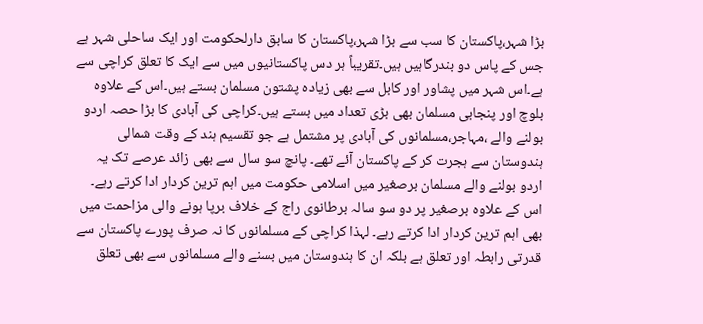بڑا شہر،پاکستان کا سب سے بڑا شہر،پاکستان کا سابق دارلحکومت اور ایک ساحلی شہر ہے جس کے پاس دو بندرگاہیں ہیں۔تقریباً ہر دس پاکستانیوں میں سے ایک کا تعلق کراچی سے ہے۔اس شہر میں پشاور اور کابل سے بھی زیادہ پشتون مسلمان بستے ہیں۔اس کے علاوہ بلوچ اور پنجابی مسلمان بھی بڑی تعداد میں بستے ہیں۔کراچی کی آبادی کا بڑا حصہ اردو بولنے والے ،مہاجر،مسلمانوں کی آبادی پر مشتمل ہے جو تقسیم ہند کے وقت شمالی ہندوستان سے ہجرت کر کے پاکستان آئے تھے۔ پانچ سو سال سے بھی زائد عرصے تک یہ اردو بولنے والے مسلمان برصغیر میں اسلامی حکومت میں اہم ترین کردار ادا کرتے رہے۔ اس کے علاوہ برصغیر پر دو سو سالہ برطانوی راج کے خلاف برپا ہونے والی مزاحمت میں بھی اہم ترین کردار ادا کرتے رہے۔ لہذا کراچی کے مسلمانوں کا نہ صرف پورے پاکستان سے قدرتی رابطہ اور تعلق ہے بلکہ ان کا ہندوستان میں بسنے والے مسلمانوں سے بھی تعلق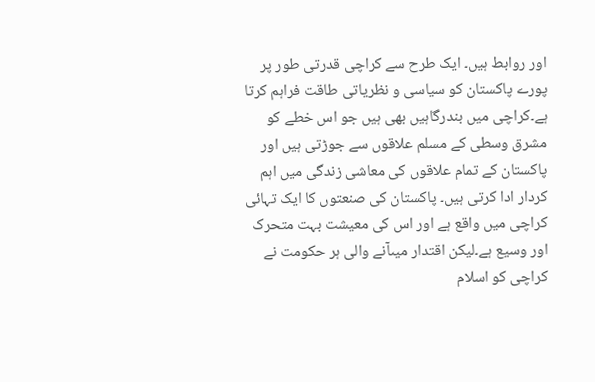اور روابط ہیں۔ ایک طرح سے کراچی قدرتی طور پر پورے پاکستان کو سیاسی و نظریاتی طاقت فراہم کرتا ہے۔کراچی میں بندرگاہیں بھی ہیں جو اس خطے کو مشرق وسطی کے مسلم علاقوں سے جوڑتی ہیں اور پاکستان کے تمام علاقوں کی معاشی زندگی میں اہم کردار ادا کرتی ہیں۔ پاکستان کی صنعتوں کا ایک تہائی کراچی میں واقع ہے اور اس کی معیشت بہت متحرک اور وسیع ہے۔لیکن اقتدار میںآنے والی ہر حکومت نے کراچی کو اسلام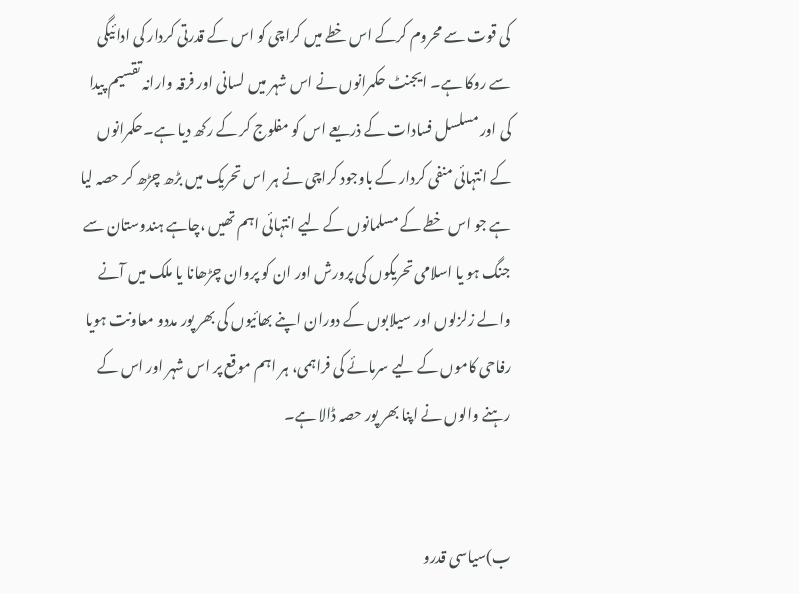کی قوت سے محروم کرکے اس خطے میں کراچی کو اس کے قدرتی کردار کی ادائیگی سے روکا ہے۔ ایجنٹ حکمرانوں نے اس شہر میں لسانی اور فرقہ وارانہ تقسیم پیدا کی اور مسلسل فسادات کے ذریعے اس کو مفلوج کر کے رکھ دیا ہے۔حکمرانوں کے انتہائی منفی کردار کے باوجود کراچی نے ہر اس تحریک میں بڑھ چڑھ کر حصہ لیا ہے جو اس خطے کے مسلمانوں کے لیے انتہائی اہم تھیں ،چاہے ہندوستان سے جنگ ہو یا اسلامی تحریکوں کی پرورش اور ان کو پروان چڑھانا یا ملک میں آنے والے زلزلوں اور سیلابوں کے دوران اپنے بھائیوں کی بھر پور مددو معاونت ہویا رفاحی کاموں کے لیے سرمائے کی فراہمی، ہر اہم موقع پر اس شہر اور اس کے رہنے والوں نے اپنا بھر پور حصہ ڈالا ہے۔


ب)سیاسی قدرو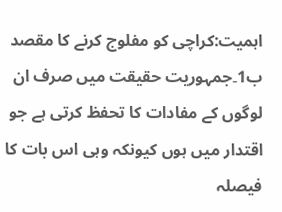اہمیت:کراچی کو مفلوج کرنے کا مقصد
ب1۔جمہوریت حقیقت میں صرف ان لوگوں کے مفادات کا تحفظ کرتی ہے جو اقتدار میں ہوں کیونکہ وہی اس بات کا فیصلہ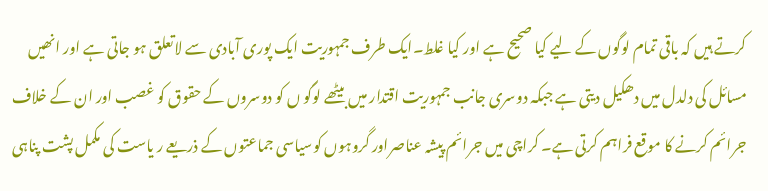کرتے ہیں کہ باقی تمام لوگوں کے لیے کیا صحیح ہے اور کیا غلط۔ایک طرف جمہوریت ایک پوری آبادی سے لاتعلق ہو جاتی ہے اور انھیں مسائل کی دلدل میں دھکیل دیتی ہے جبکہ دوسری جانب جمہوریت اقتدار میں بیٹھے لوگو ں کو دوسروں کے حقوق کو غصب اور ان کے خلاف جرائم کرنے کا موقع فراہم کرتی ہے۔ کراچی میں جرائم پیشہ عناصراور گروہوں کوسیاسی جماعتوں کے ذریعے ر یاست کی مکمل پشت پناہی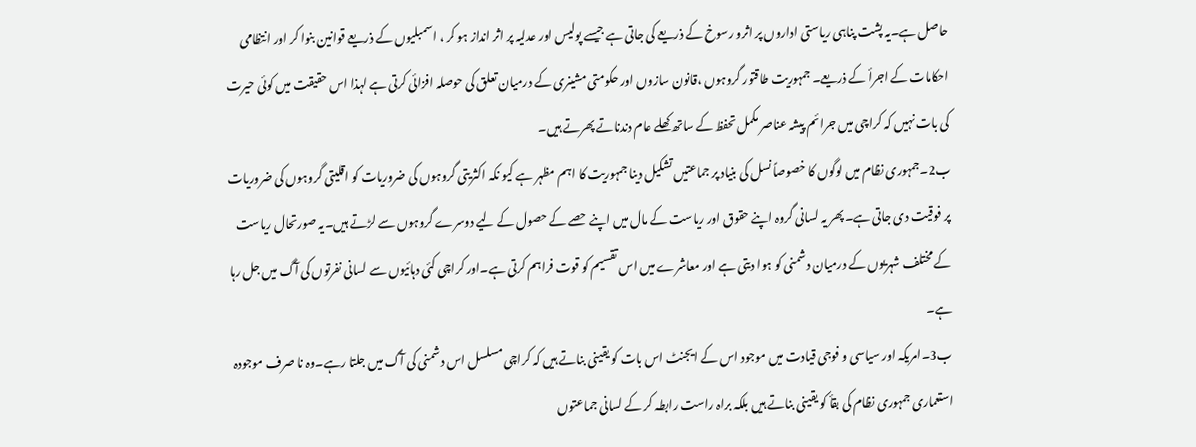حاصل ہے۔یہ پشت پناہی ریاستی اداروں پر اثرو رسوخ کے ذریعے کی جاتی ہے جیسے پولیس اور عدلیہ پر اثر انداز ہو کر ، اسمبلیوں کے ذریعے قوانین بنوا کر اور انتظامی احکامات کے اجرأ کے ذریعے۔ جمہوریت طاقتور گروہوں ،قانون سازوں اور حکومتی مشینری کے درمیان تعلق کی حوصلہ افزائی کرتی ہے لہذا اس حقیقت میں کوئی حیرت کی بات نہیں کہ کراچی میں جرائم پیشہ عناصر مکمل تحفظ کے ساتھ کھلے عام دندناتے پھرتے ہیں۔
ب2۔جمہوری نظام میں لوگوں کا خصوصاً نسل کی بنیاد پر جماعتیں تشکیل دینا جمہوریت کا اہم مظہر ہے کیو نکہ اکثریتی گروہوں کی ضروریات کو اقلیتی گروہوں کی ضروریات پر فوقیت دی جاتی ہے۔پھر یہ لسانی گروہ اپنے حقوق اور ریاست کے مال میں اپنے حصے کے حصول کے لیے دوسرے گروہوں سے لڑتے ہیں۔یہ صورتحال ریاست کے مختلف شہریوں کے درمیان دشمنی کو ہوا دیتی ہے اور معاشرے میں اس تقسیم کو قوت فراہم کرتی ہے۔اور کراچی کئی دہائیوں سے لسانی نفرتوں کی آگ میں جل رہا ہے۔
ب3۔امریکہ اور سیاسی و فوجی قیادت میں موجود اس کے ایجنٹ اس بات کو یقینی بناتے ہیں کہ کراچی مسلسل اس دشمنی کی آگ میں جلتا رہے۔وہ نا صرف موجودہ استعماری جمہوری نظام کی بقأ کو یقینی بناتے ہیں بلکہ براہ راست رابطہ کر کے لسانی جماعتوں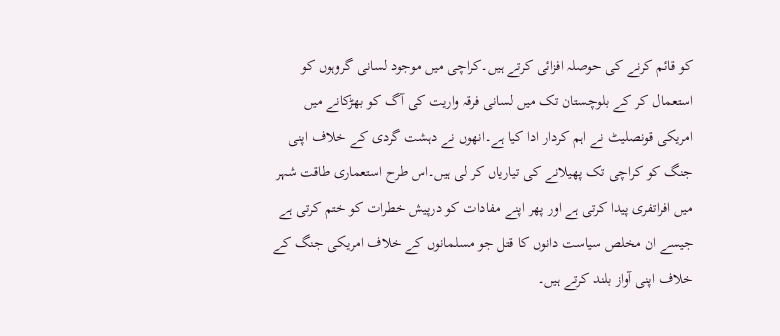کو قائم کرنے کی حوصلہ افزائی کرتے ہیں۔کراچی میں موجود لسانی گروہوں کو استعمال کر کے بلوچستان تک میں لسانی فرقہ واریت کی آگ کو بھڑکانے میں امریکی قونصلیٹ نے اہم کردار ادا کیا ہے۔انھوں نے دہشت گردی کے خلاف اپنی جنگ کو کراچی تک پھیلانے کی تیاریاں کر لی ہیں۔اس طرح استعماری طاقت شہر میں افراتفری پیدا کرتی ہے اور پھر اپنے مفادات کو درپیش خطرات کو ختم کرتی ہے جیسے ان مخلص سیاست دانوں کا قتل جو مسلمانوں کے خلاف امریکی جنگ کے خلاف اپنی آواز بلند کرتے ہیں۔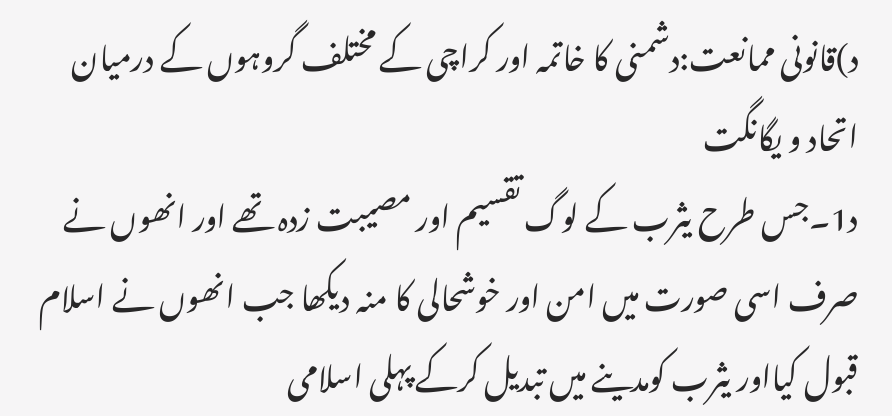د)قانونی ممانعت:دشمنی کا خاتمہ اور کراچی کے مختلف گروہوں کے درمیان اتحاد و یگانگت
د1۔جس طرح یثرب کے لوگ تقسیم اور مصیبت زدہ تھے اور انھوں نے صرف اسی صورت میں امن اور خوشحالی کا منہ دیکھا جب انھوں نے اسلام قبول کیااور یثرب کومدینے میں تبدیل کرکے پہلی اسلامی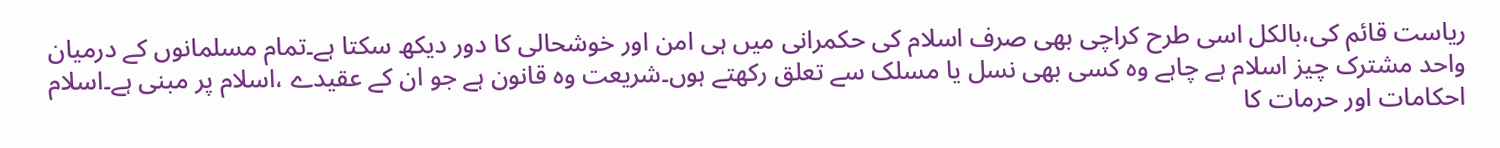ریاست قائم کی،بالکل اسی طرح کراچی بھی صرف اسلام کی حکمرانی میں ہی امن اور خوشحالی کا دور دیکھ سکتا ہے۔تمام مسلمانوں کے درمیان واحد مشترک چیز اسلام ہے چاہے وہ کسی بھی نسل یا مسلک سے تعلق رکھتے ہوں۔شریعت وہ قانون ہے جو ان کے عقیدے ،اسلام پر مبنی ہے۔اسلام احکامات اور حرمات کا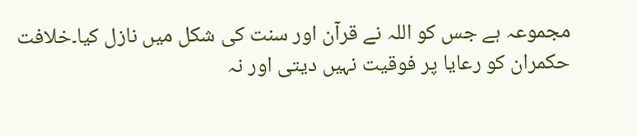مجموعہ ہے جس کو اللہ نے قرآن اور سنت کی شکل میں نازل کیا۔خلافت حکمران کو رعایا پر فوقیت نہیں دیتی اور نہ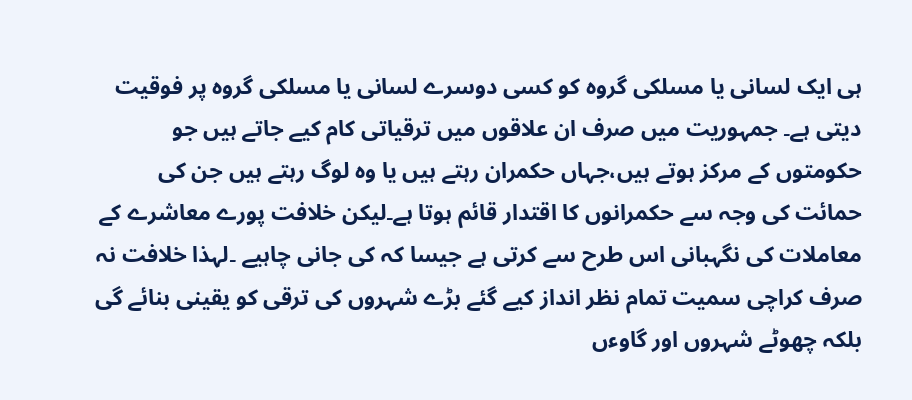ہی ایک لسانی یا مسلکی گروہ کو کسی دوسرے لسانی یا مسلکی گروہ پر فوقیت دیتی ہے۔ جمہوریت میں صرف ان علاقوں میں ترقیاتی کام کیے جاتے ہیں جو حکومتوں کے مرکز ہوتے ہیں،جہاں حکمران رہتے ہیں یا وہ لوگ رہتے ہیں جن کی حمائت کی وجہ سے حکمرانوں کا اقتدار قائم ہوتا ہے۔لیکن خلافت پورے معاشرے کے معاملات کی نگہبانی اس طرح سے کرتی ہے جیسا کہ کی جانی چاہیے ۔لہذا خلافت نہ صرف کراچی سمیت تمام نظر انداز کیے گئے بڑے شہروں کی ترقی کو یقینی بنائے گی بلکہ چھوٹے شہروں اور گاوءں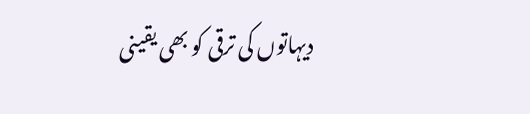دیہاتوں کی ترقی کو بھی یقینی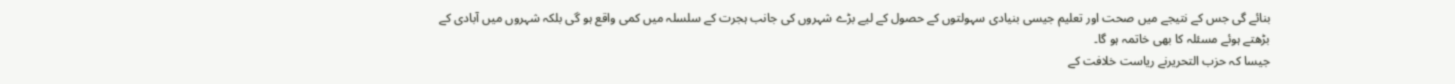بنائے گی جس کے نتیجے میں صحت اور تعلیم جیسی بنیادی سہولتوں کے حصول کے لیے بڑے شہروں کی جانب ہجرت کے سلسلہ میں کمی واقع ہو گی بلکہ شہروں میں آبادی کے بڑھتے ہوئے مسئلہ کا بھی خاتمہ ہو گا۔
جیسا کہ حزب التحریرنے ریاست خلافت کے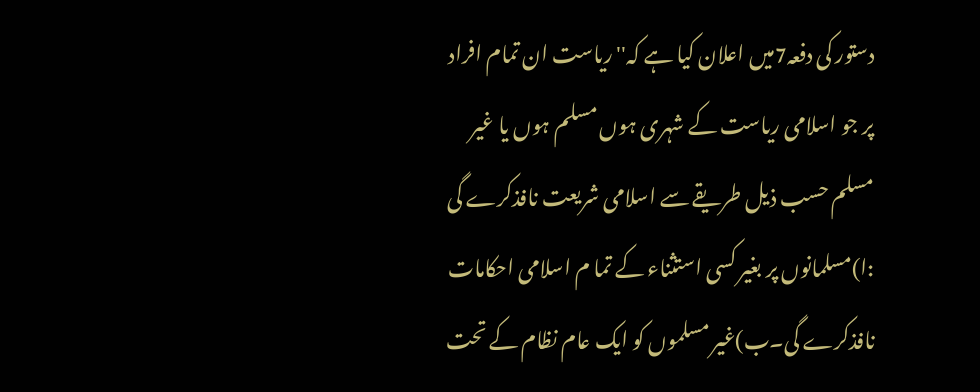دستور کی دفعہ7میں اعلان کیا ہے کہ''ریاست ان تمام افراد پر جو اسلامی ریاست کے شہری ہوں مسلم ہوں یا غیر مسلم حسب ذیل طریقے سے اسلامی شریعت نافذکرے گی :ا)مسلمانوں پر بغیر کسی استثناء کے تما م اسلامی احکامات نافذکرے گی۔ب)غیر مسلموں کو ایک عام نظام کے تحت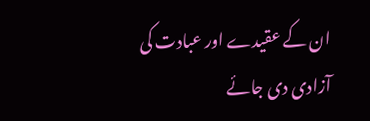ان کے عقیدے اور عبادت کی آزادی دی جائے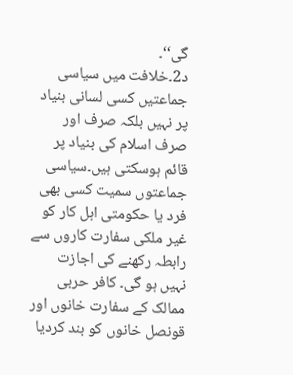گی‘‘۔
د2۔خلافت میں سیاسی جماعتیں کسی لسانی بنیاد پر نہیں بلکہ صرف اور صرف اسلام کی بنیاد پر قائم ہوسکتی ہیں۔سیاسی جماعتوں سمیت کسی بھی فرد یا حکومتی اہل کار کو غیر ملکی سفارت کاروں سے رابطہ رکھنے کی اجازت نہیں ہو گی۔ کافر حربی ممالک کے سفارت خانوں اور قونصل خانوں کو بند کردیا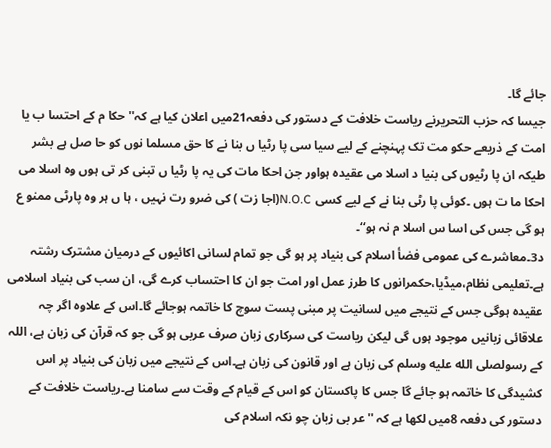جائے گا۔
جیسا کہ حزب التحریرنے ریاست خلافت کے دستور کی دفعہ21میں اعلان کیا ہے کہ'' حکا م کے احتسا ب یا امت کے ذریعے حکو مت تک پہنچنے کے لیے سیا سی پا رٹیا ں بنا نے کا حق مسلما نوں کو حا صل ہے بشر طیکہ ان پا رٹیوں کی بنیا د اسلا می عقیدہ ہواور جن احکا مات کی یہ پا رٹیا ں تبنی کر تی ہوں وہ اسلا می احکا ما ت ہوں ۔کوئی پا رٹی بنا نے کے لیے کسی N.O.C(اجا زت ) کی ضرو رت نہیں ، ہا ں ہر وہ پارٹی ممنو ع ہو گی جس کی اسا س اسلا م نہ ہو‘‘۔
د3۔معاشرے کی عمومی فضأ اسلام کی بنیاد پر ہو گی جو تمام لسانی اکائیوں کے درمیان مشترک رشتہ ہے۔تعلیمی نظام،میڈیا،حکمرانوں کا طرز عمل اور امت جو ان کا احتساب کرے گی، ان سب کی بنیاد اسلامی عقیدہ ہوگی جس کے نتیجے میں لسانیت پر مبنی پست سوچ کا خاتمہ ہوجائے گا۔اس کے علاوہ اگر چہ علاقائی زبانیں موجود ہوں گی لیکن ریاست کی سرکاری زبان صرف عربی ہو گی جو کہ قرآن کی زبان ہے، اللہ کے رسولصلى الله عليه وسلم کی زبان ہے اور قانون کی زبان ہے۔اس کے نتیجے میں زبان کی بنیاد پر اس کشیدگی کا خاتمہ ہو جائے گا جس کا پاکستان کو اس کے قیام کے وقت سے سامنا ہے۔ریاست خلافت کے دستور کی دفعہ 8میں لکھا ہے کہ ''عر بی زبان چو نکہ اسلام کی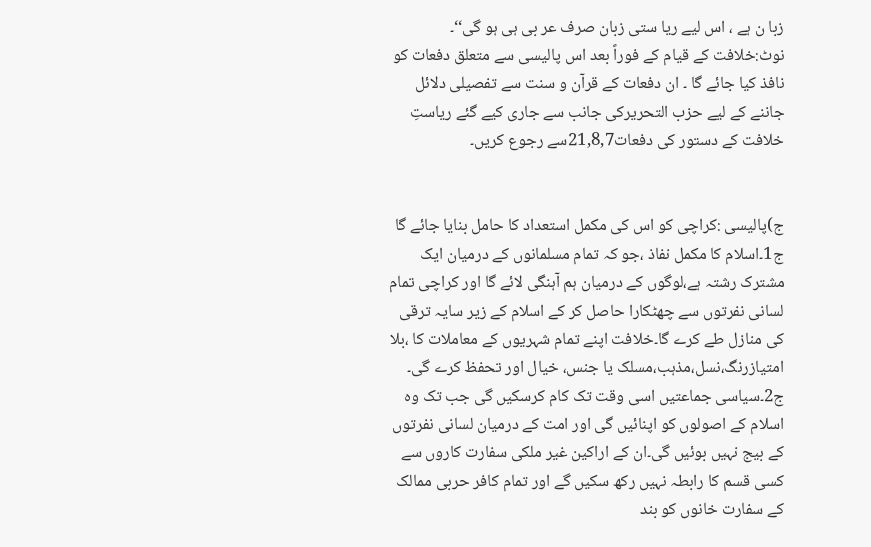زبا ن ہے ، اس لیے ریا ستی زبان صرف عر بی ہی ہو گی‘‘۔
نوٹ:خلافت کے قیام کے فوراً بعد اس پالیسی سے متعلق دفعات کو نافذ کیا جائے گا ۔ ان دفعات کے قرآن و سنت سے تفصیلی دلائل جاننے کے لیے حزب التحریرکی جانب سے جاری کیے گئے ریاستِ خلافت کے دستور کی دفعات21,8,7سے رجوع کریں۔


ج)پالیسی :کراچی کو اس کی مکمل استعداد کا حامل بنایا جائے گا
ج1۔اسلام کا مکمل نفاذ ،جو کہ تمام مسلمانوں کے درمیان ایک مشترک رشتہ ہے،لوگوں کے درمیان ہم آہنگی لائے گا اور کراچی تمام لسانی نفرتوں سے چھٹکارا حاصل کر کے اسلام کے زیر سایہ ترقی کی منازل طے کرے گا۔خلافت اپنے تمام شہریوں کے معاملات کا ،بلا امتیازرنگ،نسل،مذہب،مسلک یا جنس، خیال اور تحفظ کرے گی۔
ج2۔سیاسی جماعتیں اسی وقت تک کام کرسکیں گی جب تک وہ اسلام کے اصولوں کو اپنائیں گی اور امت کے درمیان لسانی نفرتوں کے بیج نہیں بوئیں گی۔ان کے اراکین غیر ملکی سفارت کاروں سے کسی قسم کا رابطہ نہیں رکھ سکیں گے اور تمام کافر حربی ممالک کے سفارت خانوں کو بند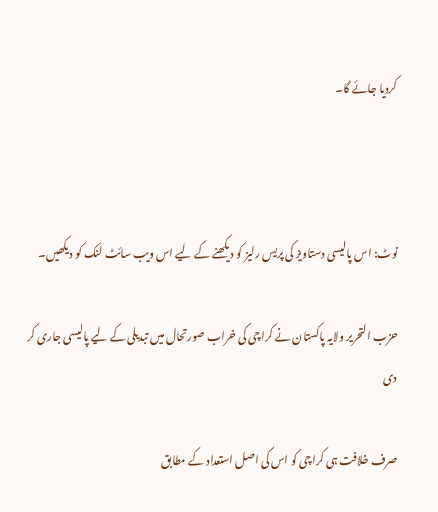کردیا جائے گا۔



نوٹ: اس پالیسی دستاویز کی پریس رلیز کو دیکھنے کے لیے اس ویب سائٹ لنک کو دیکھیں۔

حزب التحریر ولایہ پاکستان نے کراچی کی خراب صورتحال میں تبدیلی کے لیے پالیسی جاری کر دی

صرف خلافت ہی کراچی کو اس کی اصل استعداد کے مطابق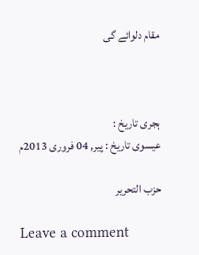مقام دلوائے گی



ہجری تاریخ :
عیسوی تاریخ : پیر, 04 فروری 2013م

حزب التحرير

Leave a comment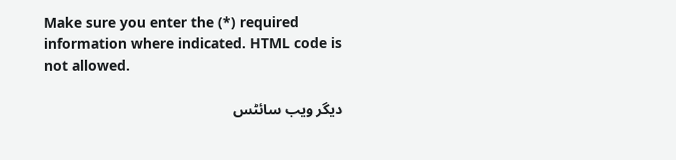Make sure you enter the (*) required information where indicated. HTML code is not allowed.

دیگر ویب سائٹس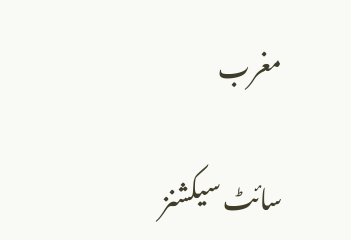مغرب

سائٹ سیکشنز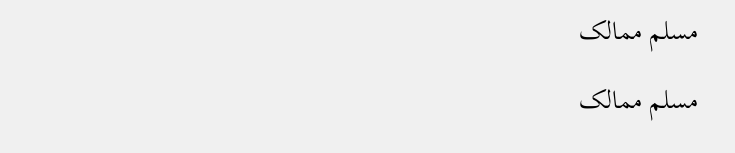مسلم ممالک

مسلم ممالک